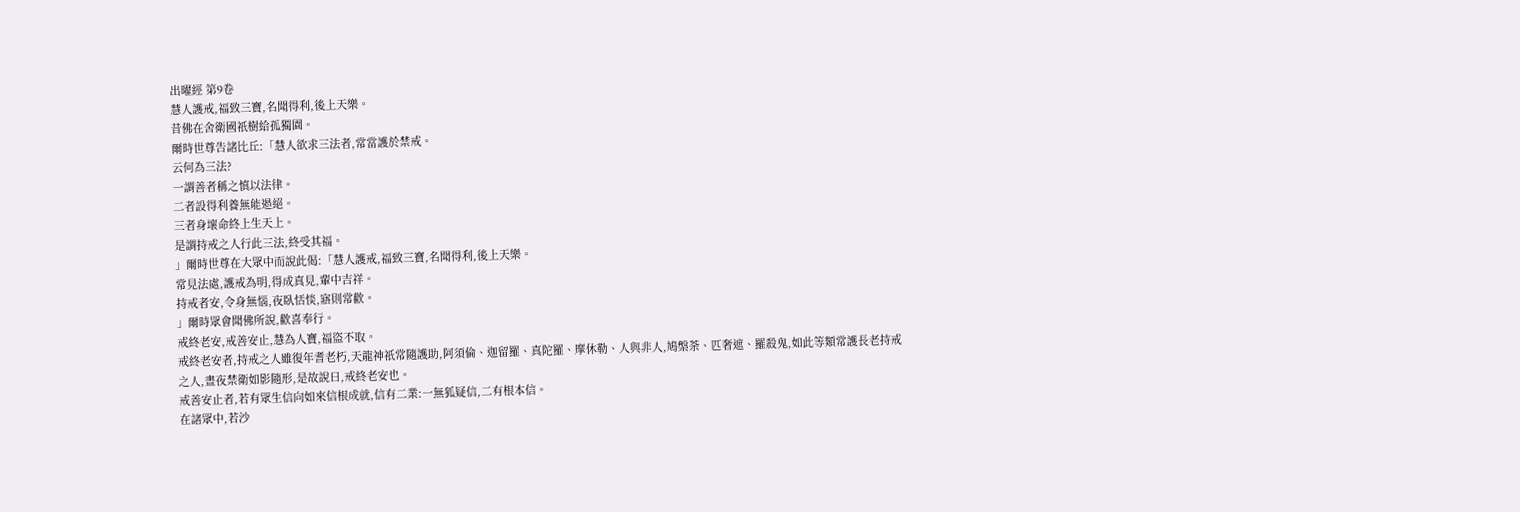出曜經 第9卷
慧人護戒,福致三寶,名聞得利,後上天樂。
昔佛在舍衛國祇樹給孤獨園。
爾時世尊告諸比丘:「慧人欲求三法者,常當護於禁戒。
云何為三法?
一謂善者稱之慎以法律。
二者設得利養無能遏絕。
三者身壞命終上生天上。
是謂持戒之人行此三法,終受其福。
」爾時世尊在大眾中而說此偈:「慧人護戒,福致三寶,名聞得利,後上天樂。
常見法處,護戒為明,得成真見,輩中吉祥。
持戒者安,令身無惱,夜臥恬惔,寤則常歡。
」爾時眾會聞佛所說,歡喜奉行。
戒終老安,戒善安止,慧為人寶,福盜不取。
戒終老安者,持戒之人雖復年耆老朽,天龍神祇常隨護助,阿須倫、迦留羅、真陀羅、摩休勒、人與非人,鳩槃荼、匹奢遮、羅殺鬼,如此等類常護長老持戒之人,晝夜禁衛如影隨形,是故說曰,戒終老安也。
戒善安止者,若有眾生信向如來信根成就,信有二業:一無狐疑信,二有根本信。
在諸眾中,若沙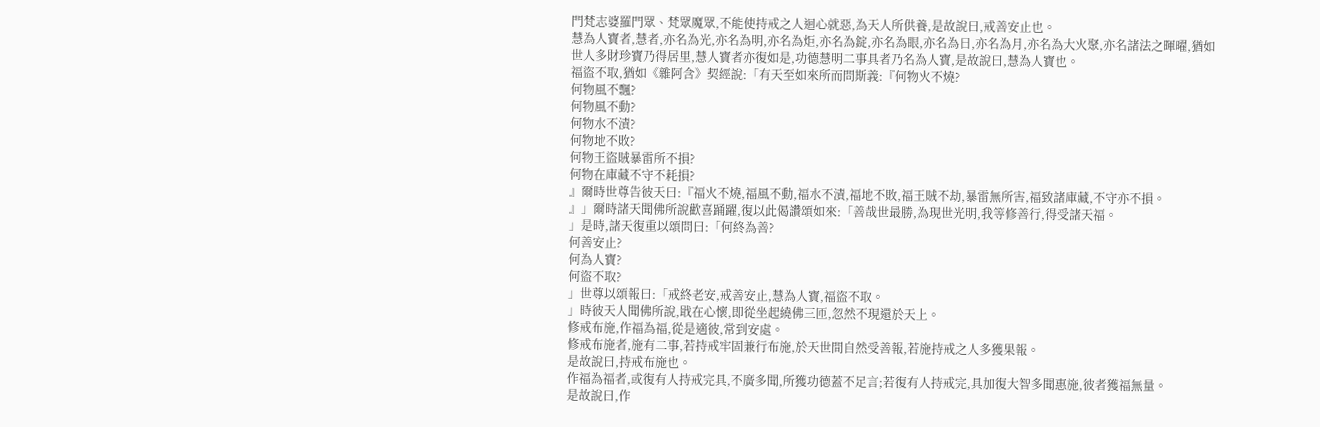門梵志婆羅門眾、梵眾魔眾,不能使持戒之人迴心就惡,為天人所供養,是故說曰,戒善安止也。
慧為人寶者,慧者,亦名為光,亦名為明,亦名為炬,亦名為錠,亦名為眼,亦名為日,亦名為月,亦名為大火聚,亦名諸法之暉曜,猶如世人多財珍寶乃得居里,慧人寶者亦復如是,功德慧明二事具者乃名為人寶,是故說曰,慧為人寶也。
福盜不取,猶如《雜阿含》契經說:「有天至如來所而問斯義:『何物火不燒?
何物風不飄?
何物風不動?
何物水不漬?
何物地不敗?
何物王盜賊暴雷所不損?
何物在庫藏不守不耗損?
』爾時世尊告彼天曰:『福火不燒,福風不動,福水不漬,福地不敗,福王賊不劫,暴雷無所害,福致諸庫藏,不守亦不損。
』」爾時諸天聞佛所說歡喜踊躍,復以此偈讚頌如來:「善哉世最勝,為現世光明,我等修善行,得受諸天福。
」是時,諸天復重以頌問曰:「何終為善?
何善安止?
何為人寶?
何盜不取?
」世尊以頌報曰:「戒終老安,戒善安止,慧為人寶,福盜不取。
」時彼天人聞佛所說,戢在心懷,即從坐起繞佛三匝,忽然不現還於天上。
修戒布施,作福為福,從是適彼,常到安處。
修戒布施者,施有二事,若持戒牢固兼行布施,於天世間自然受善報,若施持戒之人多獲果報。
是故說曰,持戒布施也。
作福為福者,或復有人持戒完具,不廣多聞,所獲功德蓋不足言;若復有人持戒完,具加復大智多聞惠施,彼者獲福無量。
是故說曰,作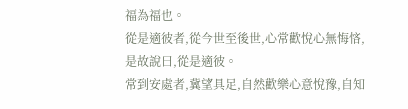福為福也。
從是適彼者,從今世至後世,心常歡悅心無悔悋,是故說曰,從是適彼。
常到安處者,冀望具足,自然歡樂心意悅豫,自知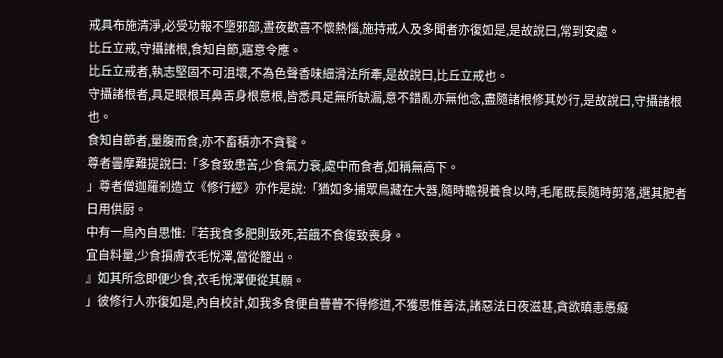戒具布施清淨,必受功報不墮邪部,晝夜歡喜不懷熱惱,施持戒人及多聞者亦復如是,是故說曰,常到安處。
比丘立戒,守攝諸根,食知自節,寤意令應。
比丘立戒者,執志堅固不可沮壞,不為色聲香味細滑法所牽,是故說曰,比丘立戒也。
守攝諸根者,具足眼根耳鼻舌身根意根,皆悉具足無所缺漏,意不錯亂亦無他念,盡隨諸根修其妙行,是故說曰,守攝諸根也。
食知自節者,量腹而食,亦不畜積亦不貪餮。
尊者曇摩難提說曰:「多食致患苦,少食氣力衰,處中而食者,如稱無高下。
」尊者僧迦羅剎造立《修行經》亦作是說:「猶如多捕眾鳥藏在大器,隨時瞻視養食以時,毛尾既長隨時剪落,選其肥者日用供厨。
中有一鳥內自思惟:『若我食多肥則致死,若餓不食復致喪身。
宜自料量,少食損膚衣毛悅澤,當從籠出。
』如其所念即便少食,衣毛悅澤便從其願。
」彼修行人亦復如是,內自校計,如我多食便自瞢瞢不得修道,不獲思惟善法,諸惡法日夜滋甚,貪欲瞋恚愚癡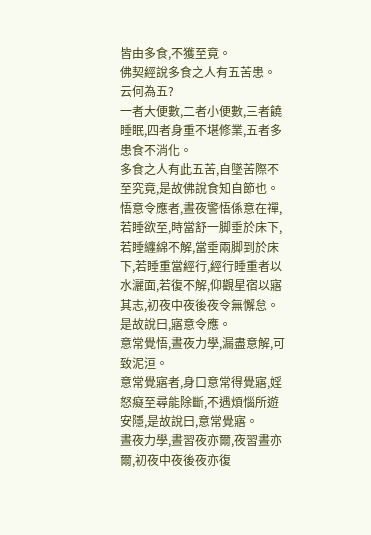皆由多食,不獲至竟。
佛契經說多食之人有五苦患。
云何為五?
一者大便數,二者小便數,三者饒睡眠,四者身重不堪修業,五者多患食不消化。
多食之人有此五苦,自墜苦際不至究竟,是故佛說食知自節也。
悟意令應者,晝夜警悟係意在禪,若睡欲至,時當舒一脚垂於床下,若睡纏綿不解,當垂兩脚到於床下,若睡重當經行,經行睡重者以水灑面,若復不解,仰觀星宿以寤其志,初夜中夜後夜令無懈怠。
是故說曰,寤意令應。
意常覺悟,晝夜力學,漏盡意解,可致泥洹。
意常覺寤者,身口意常得覺寤,婬怒癡至尋能除斷,不遇煩惱所遊安隱,是故說曰,意常覺寤。
晝夜力學,晝習夜亦爾,夜習晝亦爾,初夜中夜後夜亦復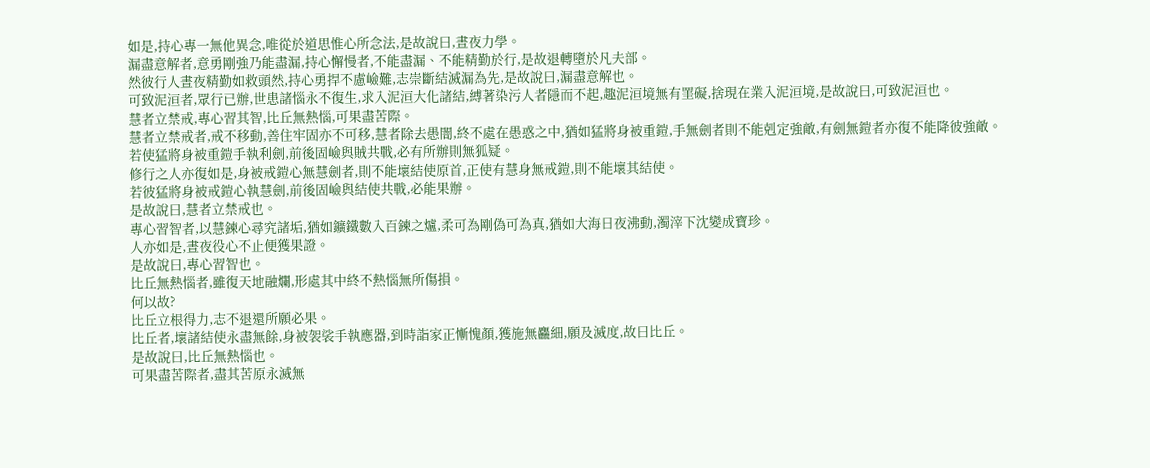如是,持心專一無他異念,唯從於道思惟心所念法,是故說曰,晝夜力學。
漏盡意解者,意勇剛強乃能盡漏,持心懈慢者,不能盡漏、不能精勤於行,是故退轉墮於凡夫部。
然彼行人晝夜精勤如救頭然,持心勇捍不慮嶮難,志崇斷結滅漏為先,是故說曰,漏盡意解也。
可致泥洹者,眾行已辦,世患諸惱永不復生,求入泥洹大化諸結,縛著染污人者隱而不起,趣泥洹境無有罣礙,捨現在業入泥洹境,是故說曰,可致泥洹也。
慧者立禁戒,專心習其智,比丘無熱惱,可果盡苦際。
慧者立禁戒者,戒不移動,善住牢固亦不可移,慧者除去愚闇,終不處在愚惑之中,猶如猛將身被重鎧,手無劍者則不能剋定強敵,有劍無鎧者亦復不能降彼強敵。
若使猛將身被重鎧手執利劍,前後固嶮與賊共戰,必有所辦則無狐疑。
修行之人亦復如是,身被戒鎧心無慧劍者,則不能壞結使原首,正使有慧身無戒鎧,則不能壞其結使。
若彼猛將身被戒鎧心執慧劍,前後固嶮與結使共戰,必能果辦。
是故說曰,慧者立禁戒也。
專心習智者,以慧鍊心尋究諸垢,猶如鑛鐵數入百鍊之爐,柔可為剛偽可為真,猶如大海日夜沸動,濁滓下沈變成寶珍。
人亦如是,晝夜役心不止便獲果證。
是故說曰,專心習智也。
比丘無熱惱者,雖復天地融爛,形處其中終不熱惱無所傷損。
何以故?
比丘立根得力,志不退還所願必果。
比丘者,壞諸結使永盡無餘,身被袈裟手執應器,到時詣家正慚愧顏,獲施無麤細,願及滅度,故曰比丘。
是故說曰,比丘無熱惱也。
可果盡苦際者,盡其苦原永滅無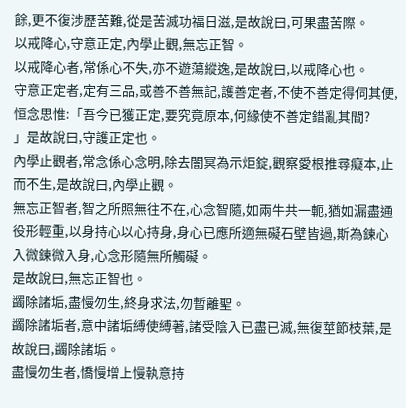餘,更不復涉歷苦難,從是苦滅功福日滋,是故說曰,可果盡苦際。
以戒降心,守意正定,內學止觀,無忘正智。
以戒降心者,常係心不失,亦不遊蕩縱逸,是故說曰,以戒降心也。
守意正定者,定有三品,或善不善無記,護善定者,不使不善定得伺其便,恒念思惟:「吾今已獲正定,要究竟原本,何緣使不善定錯亂其間?
」是故說曰,守護正定也。
內學止觀者,常念係心念明,除去闇冥為示炬錠,觀察愛根推尋癡本,止而不生,是故說曰,內學止觀。
無忘正智者,智之所照無往不在,心念智隨,如兩牛共一軛,猶如漏盡通役形輕重,以身持心以心持身,身心已應所適無礙石壁皆過,斯為鍊心入微鍊微入身,心念形隨無所觸礙。
是故說曰,無忘正智也。
蠲除諸垢,盡慢勿生,終身求法,勿暫離聖。
蠲除諸垢者,意中諸垢縛使縛著,諸受陰入已盡已滅,無復莖節枝葉,是故說曰,蠲除諸垢。
盡慢勿生者,憍慢增上慢執意持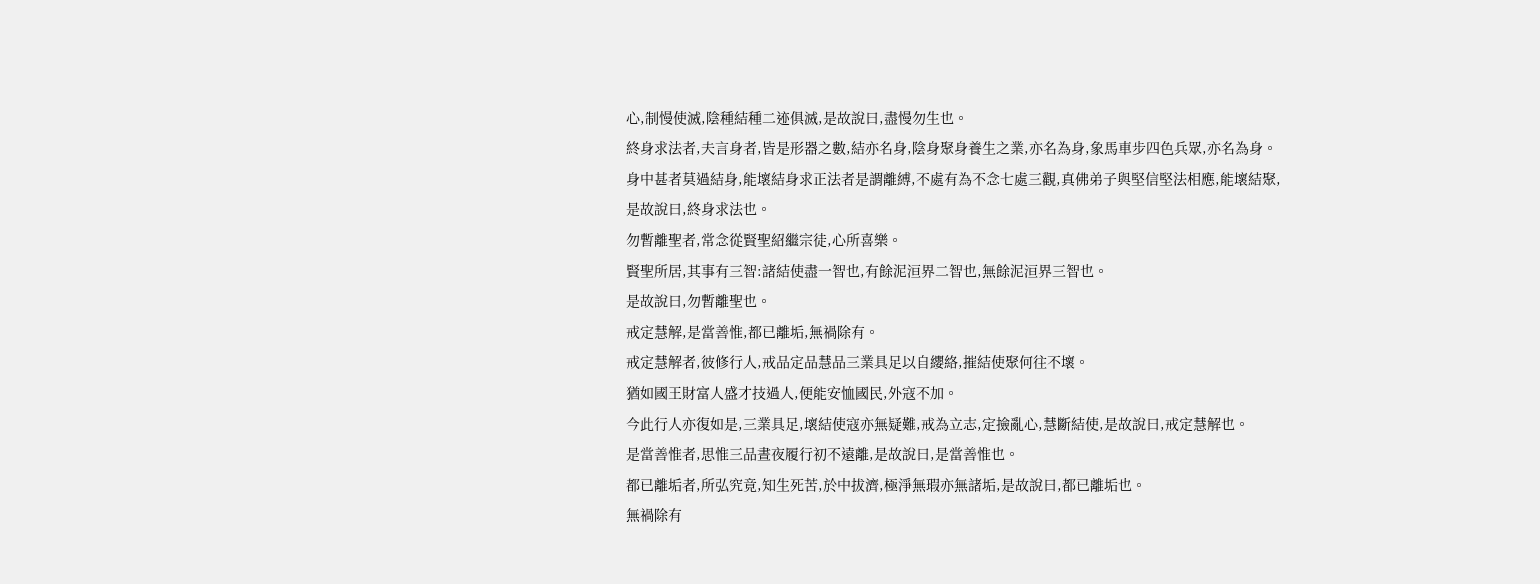心,制慢使滅,陰種結種二迹俱滅,是故說曰,盡慢勿生也。
終身求法者,夫言身者,皆是形器之數,結亦名身,陰身聚身養生之業,亦名為身,象馬車步四色兵眾,亦名為身。
身中甚者莫過結身,能壞結身求正法者是謂離縛,不處有為不念七處三觀,真佛弟子與堅信堅法相應,能壞結聚,是故說曰,終身求法也。
勿暫離聖者,常念從賢聖紹繼宗徒,心所喜樂。
賢聖所居,其事有三智:諸結使盡一智也,有餘泥洹界二智也,無餘泥洹界三智也。
是故說曰,勿暫離聖也。
戒定慧解,是當善惟,都已離垢,無禍除有。
戒定慧解者,彼修行人,戒品定品慧品三業具足以自纓絡,摧結使聚何往不壞。
猶如國王財富人盛才技過人,便能安恤國民,外寇不加。
今此行人亦復如是,三業具足,壞結使寇亦無疑難,戒為立志,定撿亂心,慧斷結使,是故說曰,戒定慧解也。
是當善惟者,思惟三品晝夜履行初不遠離,是故說曰,是當善惟也。
都已離垢者,所弘究竟,知生死苦,於中拔濟,極淨無瑕亦無諸垢,是故說曰,都已離垢也。
無禍除有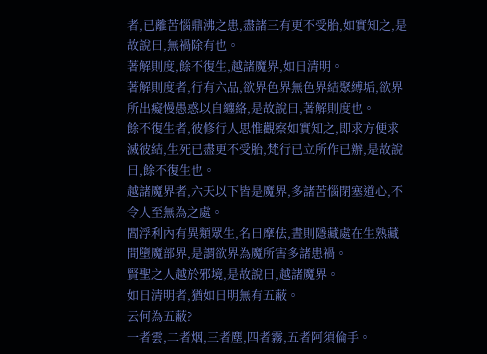者,已離苦惱鼎沸之患,盡諸三有更不受胎,如實知之,是故說曰,無禍除有也。
著解則度,餘不復生,越諸魔界,如日清明。
著解則度者,行有六品,欲界色界無色界結聚縛垢,欲界所出癡慢愚惑以自纏絡,是故說曰,著解則度也。
餘不復生者,彼修行人思惟觀察如實知之,即求方便求滅彼結,生死已盡更不受胎,梵行已立所作已辦,是故說曰,餘不復生也。
越諸魔界者,六天以下皆是魔界,多諸苦惱閉塞道心,不令人至無為之處。
閻浮利內有異類眾生,名曰摩佉,晝則隱藏處在生熟藏間墮魔部界,是謂欲界為魔所害多諸患禍。
賢聖之人越於邪境,是故說曰,越諸魔界。
如日清明者,猶如日明無有五蔽。
云何為五蔽?
一者雲,二者烟,三者塵,四者霧,五者阿須倫手。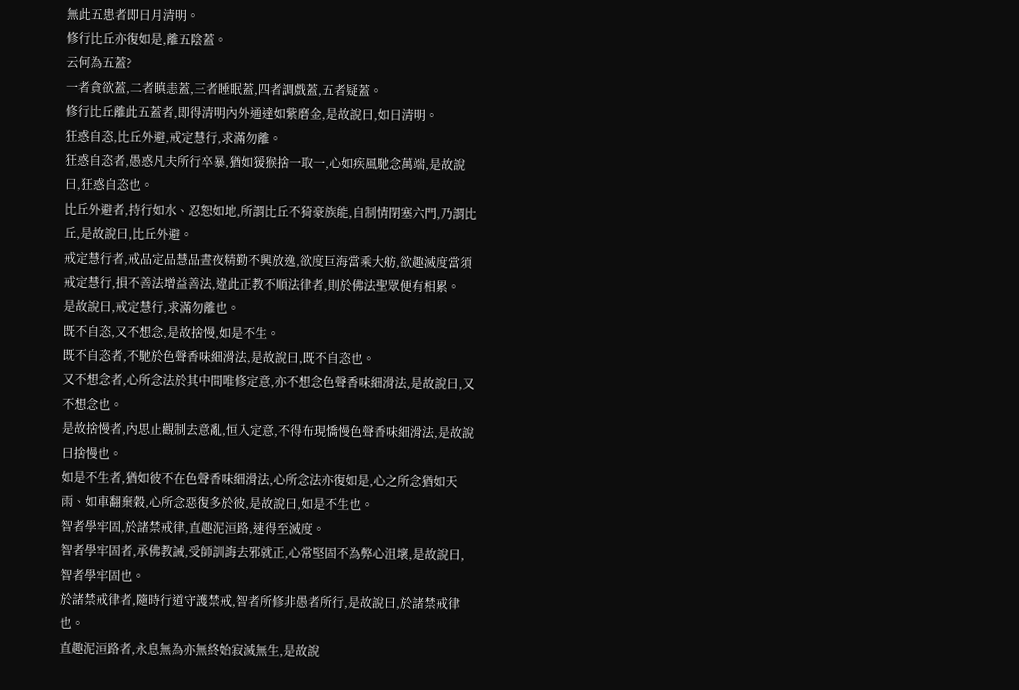無此五患者即日月清明。
修行比丘亦復如是,離五陰蓋。
云何為五蓋?
一者貪欲蓋,二者瞋恚蓋,三者睡眠蓋,四者調戲蓋,五者疑蓋。
修行比丘離此五蓋者,即得清明內外通達如紫磨金,是故說曰,如日清明。
狂惑自恣,比丘外避,戒定慧行,求滿勿離。
狂惑自恣者,愚惑凡夫所行卒暴,猶如猨猴捨一取一,心如疾風馳念萬端,是故說曰,狂惑自恣也。
比丘外避者,持行如水、忍恕如地,所謂比丘不猗豪族能,自制情閉塞六門,乃謂比丘,是故說曰,比丘外避。
戒定慧行者,戒品定品慧品晝夜精勤不興放逸,欲度巨海當乘大舫,欲趣滅度當須戒定慧行,損不善法增益善法,違此正教不順法律者,則於佛法聖眾便有相累。
是故說曰,戒定慧行,求滿勿離也。
既不自恣,又不想念,是故捨慢,如是不生。
既不自恣者,不馳於色聲香味細滑法,是故說曰,既不自恣也。
又不想念者,心所念法於其中間唯修定意,亦不想念色聲香味細滑法,是故說曰,又不想念也。
是故捨慢者,內思止觀制去意亂,恒入定意,不得布現憍慢色聲香味細滑法,是故說曰捨慢也。
如是不生者,猶如彼不在色聲香味細滑法,心所念法亦復如是,心之所念猶如天雨、如車翻棄穀,心所念惡復多於彼,是故說曰,如是不生也。
智者學牢固,於諸禁戒律,直趣泥洹路,速得至滅度。
智者學牢固者,承佛教誡,受師訓誨去邪就正,心常堅固不為弊心沮壞,是故說曰,智者學牢固也。
於諸禁戒律者,隨時行道守護禁戒,智者所修非愚者所行,是故說曰,於諸禁戒律也。
直趣泥洹路者,永息無為亦無終始寂滅無生,是故說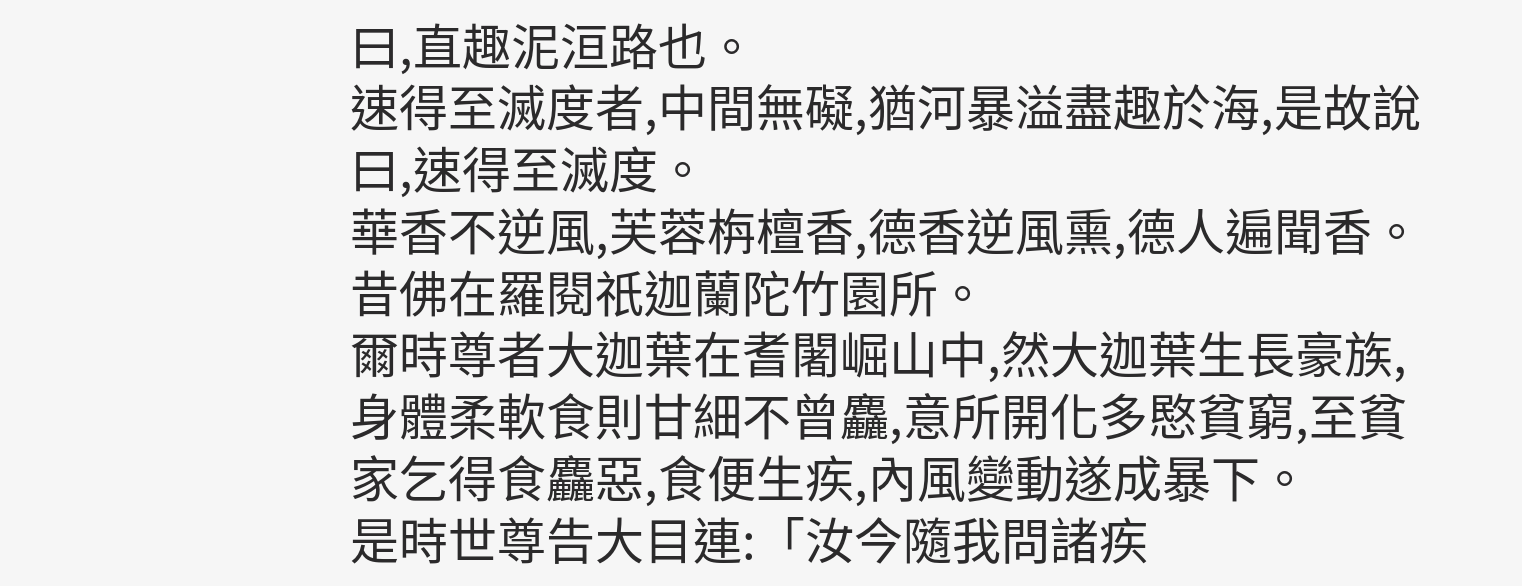曰,直趣泥洹路也。
速得至滅度者,中間無礙,猶河暴溢盡趣於海,是故說曰,速得至滅度。
華香不逆風,芙蓉栴檀香,德香逆風熏,德人遍聞香。
昔佛在羅閱祇迦蘭陀竹園所。
爾時尊者大迦葉在耆闍崛山中,然大迦葉生長豪族,身體柔軟食則甘細不曾麤,意所開化多愍貧窮,至貧家乞得食麤惡,食便生疾,內風變動遂成暴下。
是時世尊告大目連:「汝今隨我問諸疾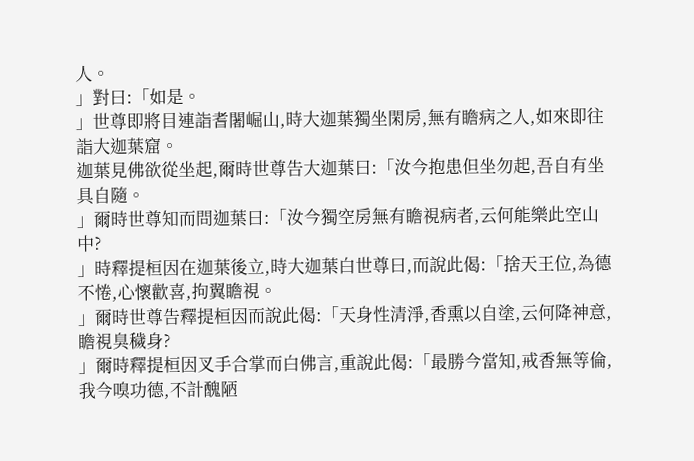人。
」對曰:「如是。
」世尊即將目連詣耆闍崛山,時大迦葉獨坐閑房,無有瞻病之人,如來即往詣大迦葉窟。
迦葉見佛欲從坐起,爾時世尊告大迦葉曰:「汝今抱患但坐勿起,吾自有坐具自隨。
」爾時世尊知而問迦葉曰:「汝今獨空房無有瞻視病者,云何能樂此空山中?
」時釋提桓因在迦葉後立,時大迦葉白世尊曰,而說此偈:「捨天王位,為德不惓,心懷歡喜,拘翼瞻視。
」爾時世尊告釋提桓因而說此偈:「天身性清淨,香熏以自塗,云何降神意,瞻視臭穢身?
」爾時釋提桓因叉手合掌而白佛言,重說此偈:「最勝今當知,戒香無等倫,我今嗅功德,不計醜陋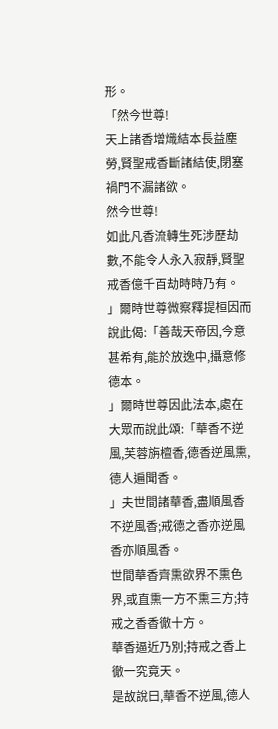形。
「然今世尊!
天上諸香增熾結本長益塵勞,賢聖戒香斷諸結使,閉塞禍門不漏諸欲。
然今世尊!
如此凡香流轉生死涉歷劫數,不能令人永入寂靜,賢聖戒香億千百劫時時乃有。
」爾時世尊微察釋提桓因而說此偈:「善哉天帝因,今意甚希有,能於放逸中,攝意修德本。
」爾時世尊因此法本,處在大眾而說此頌:「華香不逆風,芙蓉旃檀香,德香逆風熏,德人遍聞香。
」夫世間諸華香,盡順風香不逆風香;戒德之香亦逆風香亦順風香。
世間華香齊熏欲界不熏色界,或直熏一方不熏三方;持戒之香香徹十方。
華香逼近乃別;持戒之香上徹一究竟天。
是故說曰,華香不逆風,德人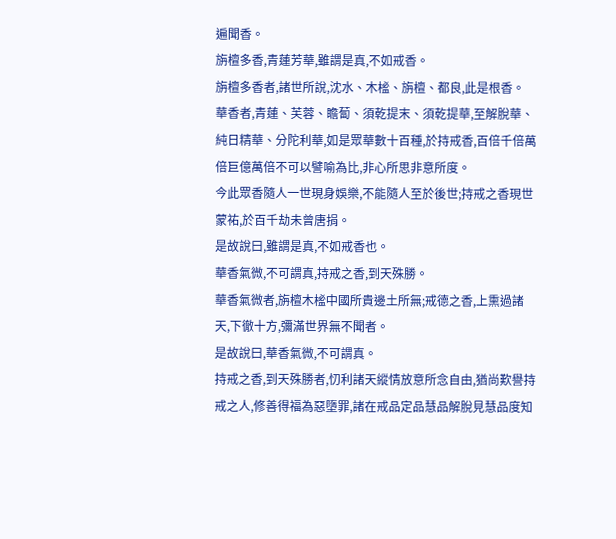遍聞香。
旃檀多香,青蓮芳華,雖謂是真,不如戒香。
旃檀多香者,諸世所說,沈水、木榓、旃檀、都良,此是根香。
華香者,青蓮、芙蓉、瞻蔔、須乾提末、須乾提華,至解脫華、純日精華、分陀利華,如是眾華數十百種,於持戒香,百倍千倍萬倍巨億萬倍不可以譬喻為比,非心所思非意所度。
今此眾香隨人一世現身娛樂,不能隨人至於後世;持戒之香現世蒙祐,於百千劫未曾唐捐。
是故說曰,雖謂是真,不如戒香也。
華香氣微,不可謂真,持戒之香,到天殊勝。
華香氣微者,旃檀木榓中國所貴邊土所無;戒德之香,上熏過諸天,下徹十方,彌滿世界無不聞者。
是故說曰,華香氣微,不可謂真。
持戒之香,到天殊勝者,忉利諸天縱情放意所念自由,猶尚歎譽持戒之人,修善得福為惡墮罪,諸在戒品定品慧品解脫見慧品度知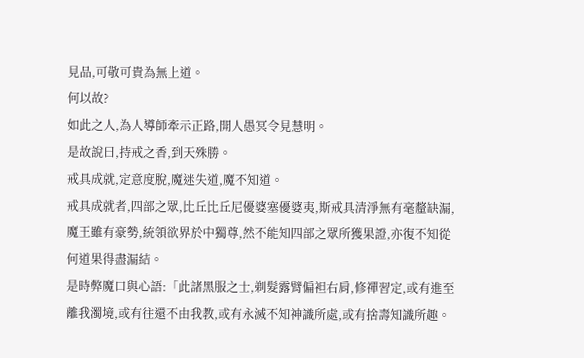見品,可敬可貴為無上道。
何以故?
如此之人,為人導師牽示正路,開人愚冥令見慧明。
是故說曰,持戒之香,到天殊勝。
戒具成就,定意度脫,魔迷失道,魔不知道。
戒具成就者,四部之眾,比丘比丘尼優婆塞優婆夷,斯戒具清淨無有毫釐缺漏,魔王雖有豪勢,統領欲界於中獨尊,然不能知四部之眾所獲果證,亦復不知從何道果得盡漏結。
是時弊魔口與心語:「此諸黑服之士,剃髮露臂偏袒右肩,修禪習定,或有進至離我濁境,或有往還不由我教,或有永滅不知神識所處,或有捨壽知識所趣。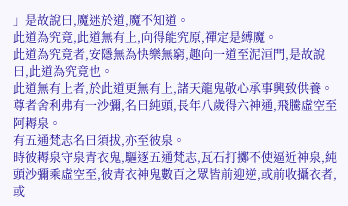」是故說曰,魔迷於道,魔不知道。
此道為究竟,此道無有上,向得能究原,禪定是縛魔。
此道為究竟者,安隱無為快樂無窮,趣向一道至泥洹門,是故說曰,此道為究竟也。
此道無有上者,於此道更無有上,諸天龍鬼敬心承事興致供養。
尊者舍利弗有一沙彌,名曰純頭,長年八歲得六神通,飛騰虛空至阿耨泉。
有五通梵志名曰須拔,亦至彼泉。
時彼耨泉守泉青衣鬼,驅逐五通梵志,瓦石打擲不使逼近神泉,純頭沙彌乘虛空至,彼青衣神鬼數百之眾皆前迎逆,或前收攝衣者,或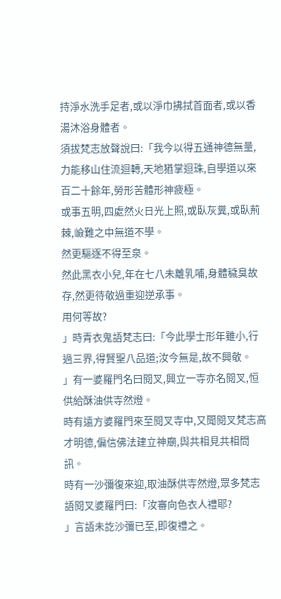持淨水洗手足者,或以淨巾拂拭首面者,或以香湯沐浴身體者。
須拔梵志放聲說曰:「我今以得五通神德無量,力能移山住流迴轉,天地猶掌迴珠,自學道以來百二十餘年,勞形苦體形神疲極。
或事五明,四處然火日光上照,或臥灰糞,或臥荊棘,嶮難之中無道不學。
然更驅逐不得至泉。
然此黑衣小兒,年在七八未離乳哺,身體穢臭故存,然更待敬過重迎逆承事。
用何等故?
」時青衣鬼語梵志曰:「今此學士形年雖小,行過三界,得賢聖八品道;汝今無是,故不興敬。
」有一婆羅門名曰閱叉,興立一寺亦名閱叉,恒供給酥油供寺然燈。
時有遠方婆羅門來至閱叉寺中,又聞閱叉梵志高才明德,偏信佛法建立神廟,與共相見共相問訊。
時有一沙彌復來迎,取油酥供寺然燈,眾多梵志語閱叉婆羅門曰:「汝審向色衣人禮耶?
」言語未訖沙彌已至,即復禮之。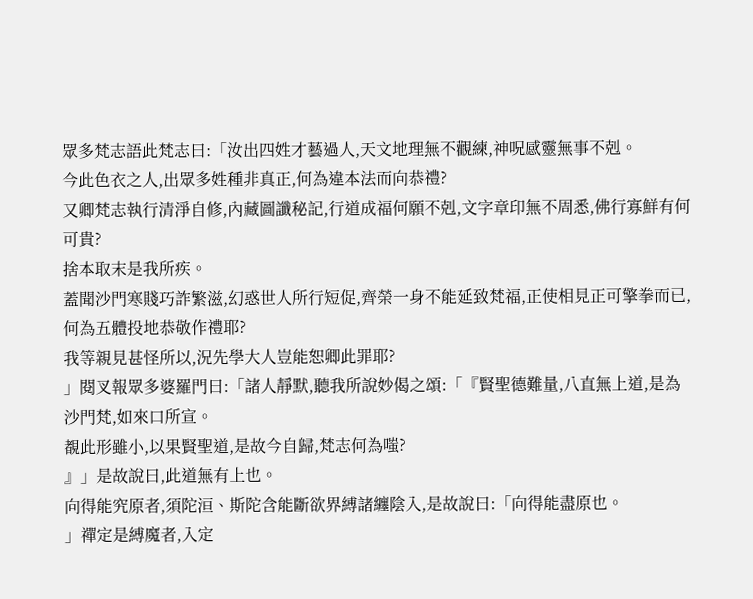眾多梵志語此梵志曰:「汝出四姓才藝過人,天文地理無不觀練,神呪感靈無事不剋。
今此色衣之人,出眾多姓種非真正,何為違本法而向恭禮?
又卿梵志執行清淨自修,內藏圖讖秘記,行道成福何願不剋,文字章印無不周悉,佛行寡鮮有何可貴?
捨本取末是我所疾。
蓋聞沙門寒賤巧詐繁滋,幻惑世人所行短促,齊榮一身不能延致梵福,正使相見正可擎拳而已,何為五體投地恭敬作禮耶?
我等親見甚怪所以,況先學大人豈能恕卿此罪耶?
」閱叉報眾多婆羅門曰:「諸人靜默,聽我所說妙偈之頌:「『賢聖德難量,八直無上道,是為沙門梵,如來口所宣。
覩此形雖小,以果賢聖道,是故今自歸,梵志何為嗤?
』」是故說曰,此道無有上也。
向得能究原者,須陀洹、斯陀含能斷欲界縛諸纏陰入,是故說曰:「向得能盡原也。
」禪定是縛魔者,入定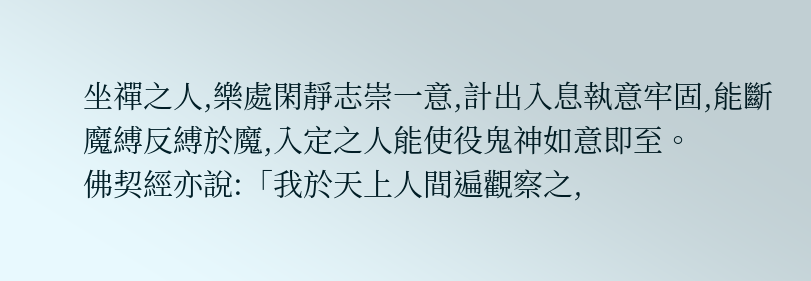坐禪之人,樂處閑靜志崇一意,計出入息執意牢固,能斷魔縛反縛於魔,入定之人能使役鬼神如意即至。
佛契經亦說:「我於天上人間遍觀察之,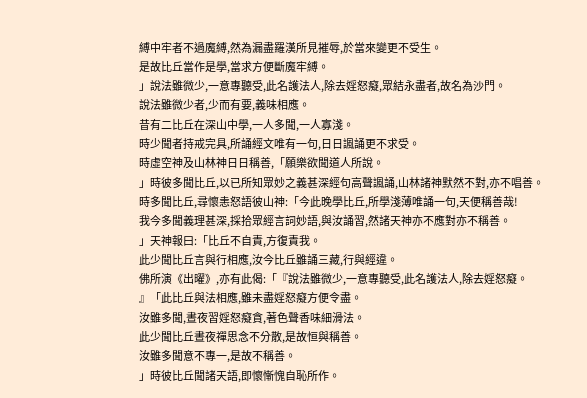縛中牢者不過魔縛,然為漏盡羅漢所見摧辱,於當來變更不受生。
是故比丘當作是學,當求方便斷魔牢縛。
」說法雖微少,一意專聽受,此名護法人,除去婬怒癡,眾結永盡者,故名為沙門。
說法雖微少者,少而有要,義味相應。
昔有二比丘在深山中學,一人多聞,一人寡淺。
時少聞者持戒完具,所誦經文唯有一句,日日諷誦更不求受。
時虛空神及山林神日日稱善,「願樂欲聞道人所說。
」時彼多聞比丘,以已所知眾妙之義甚深經句高聲諷誦,山林諸神默然不對,亦不唱善。
時多聞比丘,尋懷恚怒語彼山神:「今此晚學比丘,所學淺薄唯誦一句,天便稱善哉!
我今多聞義理甚深,採拾眾經言詞妙語,與汝誦習,然諸天神亦不應對亦不稱善。
」天神報曰:「比丘不自責,方復責我。
此少聞比丘言與行相應,汝今比丘雖誦三藏,行與經違。
佛所演《出曜》,亦有此偈:「『說法雖微少,一意專聽受,此名護法人,除去婬怒癡。
』「此比丘與法相應,雖未盡婬怒癡方便令盡。
汝雖多聞,晝夜習婬怒癡貪,著色聲香味細滑法。
此少聞比丘晝夜禪思念不分散,是故恒與稱善。
汝雖多聞意不專一,是故不稱善。
」時彼比丘聞諸天語,即懷慚愧自恥所作。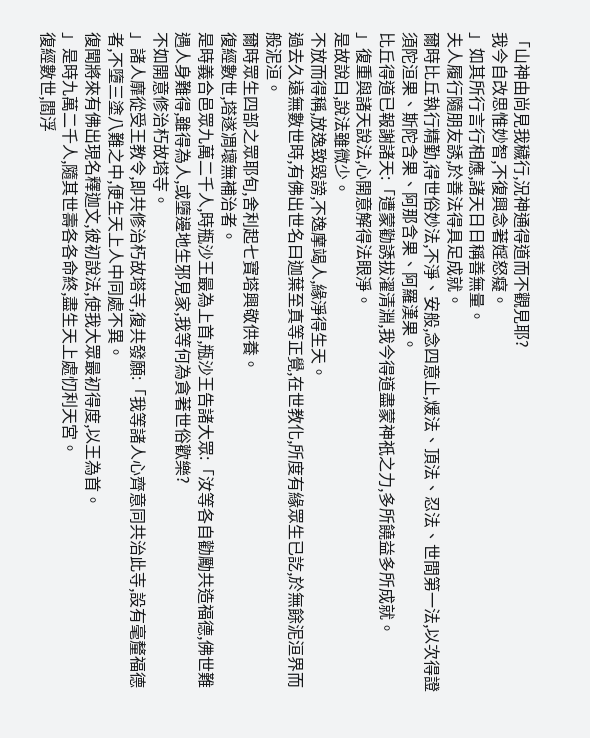「山神由尚見我穢行,況神通得道而不觀見耶?
我今自改思惟妙智,不復興念著婬怒癡。
」如其所行言行相應,諸天日日稱善無量。
夫人履行隨朋友誘,於善法得具足成就。
爾時比丘執行精勤,得世俗妙法,不淨、安般,念四意止,煖法、頂法、忍法、世間第一法,以次得證須陀洹果、斯陀含果、阿那含果、阿羅漢果。
比丘得道已報謝諸天:「遭蒙勸誘拔濯清淵,我今得道盡蒙神祇之力,多所饒益多所成就。
」復重與諸天說法,心開意解得法眼淨。
是故說曰,說法雖微少。
不放而得稱,放逸致毀謗,不逸摩竭人,緣淨得生天。
過去久遠無數世時,有佛出世名曰迦葉至真等正覺,在世教化,所度有緣眾生已訖,於無餘泥洹界而般泥洹。
爾時眾生四部之眾耶旬,舍利起七寶塔興敬供養。
復經數世,塔遂凋壞無補治者。
是時義合邑眾九萬二千人,時瓶沙王最為上首,瓶沙王告諸大眾:「汝等各自勸勵共造福德,佛世難遇人身難得,雖得為人,或墮邊地生邪見家,我等何為貪著世俗歡樂?
不如開意修治朽故塔寺。
」諸人靡從受王教令,即共修治朽故塔寺,復共發願:「我等諸人心齊意同共治此寺,設有毫釐福德者,不墮三塗八難之中,便生天上人中同處不異。
復聞將來有佛出現名釋迦文,彼初說法,使我大眾最初得度,以王為首。
」是時九萬二千人,隨其世壽各各命終,盡生天上處忉利天宮。
復經數世,閻浮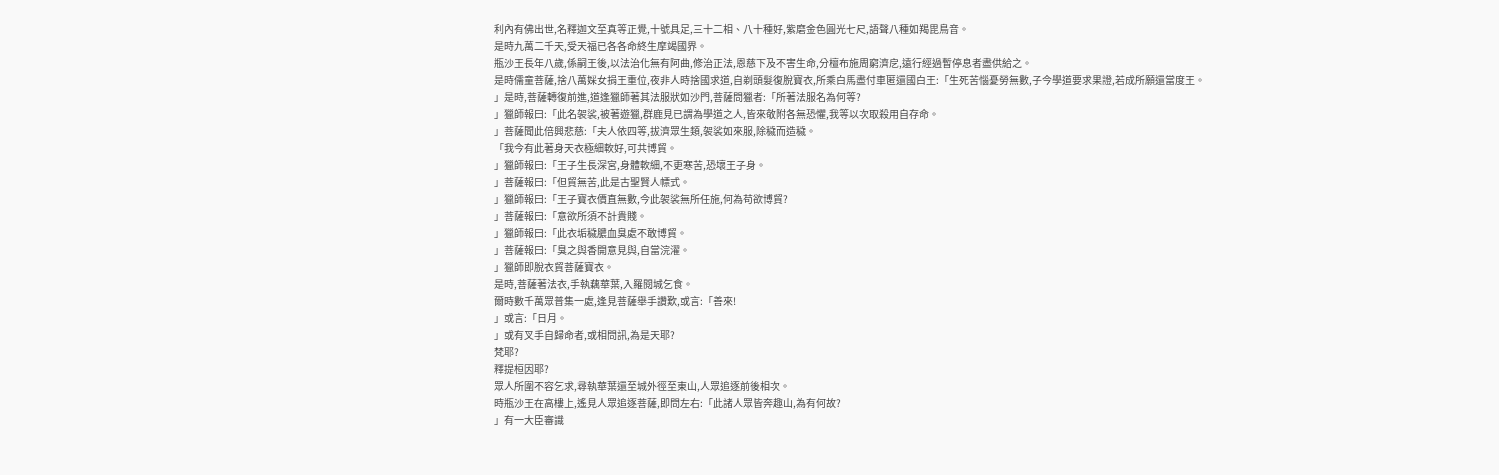利內有佛出世,名釋迦文至真等正覺,十號具足,三十二相、八十種好,紫磨金色圓光七尺,語聲八種如羯毘鳥音。
是時九萬二千天,受天福已各各命終生摩竭國界。
瓶沙王長年八歲,係嗣王後,以法治化無有阿曲,修治正法,恩慈下及不害生命,分檀布施周窮濟戹,遠行經過暫停息者盡供給之。
是時儒童菩薩,捨八萬婇女捐王重位,夜非人時捨國求道,自剃頭髮復脫寶衣,所乘白馬盡付車匿還國白王:「生死苦惱憂勞無數,子今學道要求果證,若成所願還當度王。
」是時,菩薩轉復前進,道逢獵師著其法服狀如沙門,菩薩問獵者:「所著法服名為何等?
」獵師報曰:「此名袈裟,被著遊獵,群鹿見已謂為學道之人,皆來敬附各無恐懼,我等以次取殺用自存命。
」菩薩聞此倍興悲慈:「夫人依四等,拔濟眾生類,袈裟如來服,除穢而造穢。
「我今有此著身天衣極細軟好,可共博貿。
」獵師報曰:「王子生長深宮,身體軟細,不更寒苦,恐壞王子身。
」菩薩報曰:「但貿無苦,此是古聖賢人幖式。
」獵師報曰:「王子寶衣價直無數,今此袈裟無所任施,何為苟欲博貿?
」菩薩報曰:「意欲所須不計貴賤。
」獵師報曰:「此衣垢穢膿血臭處不敢博貿。
」菩薩報曰:「臭之與香開意見與,自當浣濯。
」獵師即脫衣貿菩薩寶衣。
是時,菩薩著法衣,手執藕華葉,入羅閱城乞食。
爾時數千萬眾普集一處,逢見菩薩舉手讚歎,或言:「善來!
」或言:「日月。
」或有叉手自歸命者,或相問訊,為是天耶?
梵耶?
釋提桓因耶?
眾人所圍不容乞求,尋執華葉還至城外徑至東山,人眾追逐前後相次。
時瓶沙王在高樓上,遙見人眾追逐菩薩,即問左右:「此諸人眾皆奔趣山,為有何故?
」有一大臣審識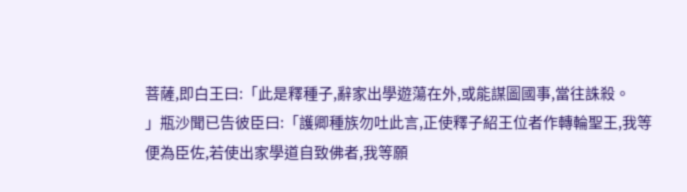菩薩,即白王曰:「此是釋種子,辭家出學遊蕩在外,或能謀圖國事,當往誅殺。
」瓶沙聞已告彼臣曰:「護卿種族勿吐此言,正使釋子紹王位者作轉輪聖王,我等便為臣佐,若使出家學道自致佛者,我等願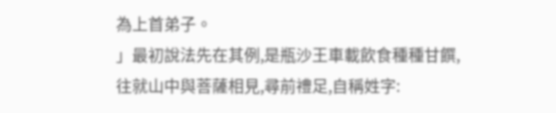為上首弟子。
」最初說法先在其例,是瓶沙王車載飲食種種甘饌,往就山中與菩薩相見,尋前禮足,自稱姓字: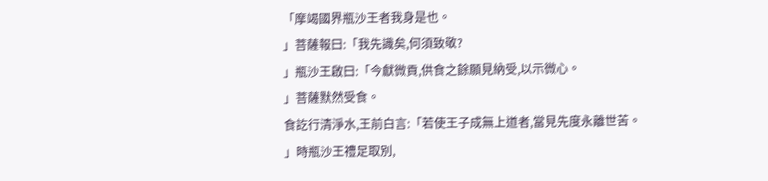「摩竭國界瓶沙王者我身是也。
」菩薩報曰:「我先識矣,何須致敬?
」瓶沙王啟曰:「今獻微貢,供食之餘願見納受,以示微心。
」菩薩默然受食。
食訖行清淨水,王前白言:「若使王子成無上道者,當見先度永離世苦。
」時瓶沙王禮足取別,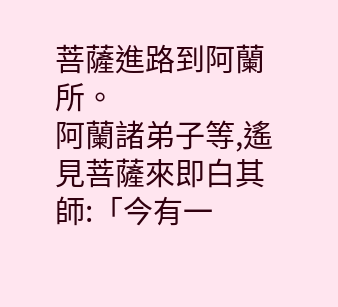菩薩進路到阿蘭所。
阿蘭諸弟子等,遙見菩薩來即白其師:「今有一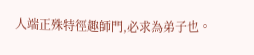人端正殊特徑趣師門,必求為弟子也。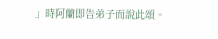」時阿蘭即告弟子而說此頌。